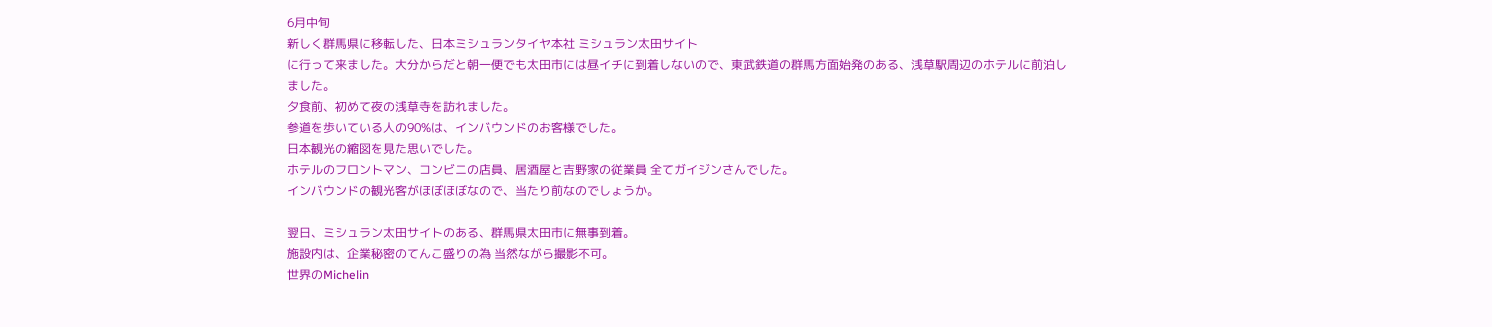6月中旬
新しく群馬県に移転した、日本ミシュランタイヤ本社 ミシュラン太田サイト
に行って来ました。大分からだと朝一便でも太田市には昼イチに到着しないので、東武鉄道の群馬方面始発のある、浅草駅周辺のホテルに前泊しました。
夕食前、初めて夜の浅草寺を訪れました。
参道を歩いている人の90%は、インバウンドのお客様でした。
日本観光の縮図を見た思いでした。
ホテルのフロントマン、コンビニの店員、居酒屋と吉野家の従業員 全てガイジンさんでした。
インバウンドの観光客がほぼほぼなので、当たり前なのでしょうか。

翌日、ミシュラン太田サイトのある、群馬県太田市に無事到着。
施設内は、企業秘密のてんこ盛りの為 当然ながら撮影不可。
世界のMichelin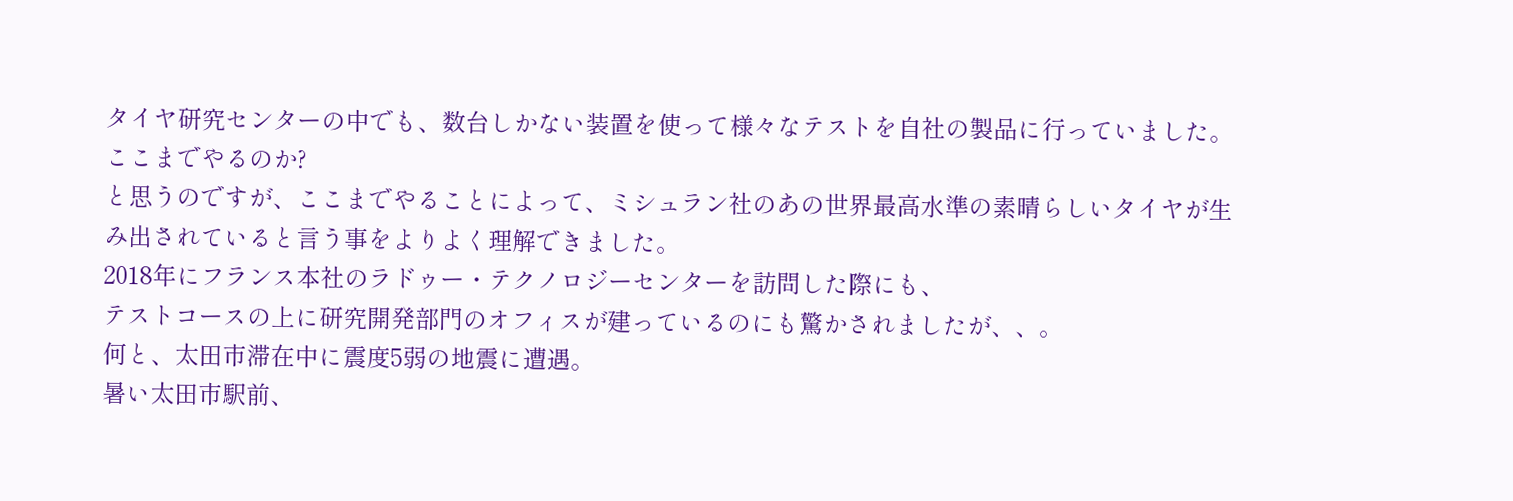タイヤ研究センターの中でも、数台しかない装置を使って様々なテストを自社の製品に行っていました。
ここまでやるのか?
と思うのですが、ここまでやることによって、ミシュラン社のあの世界最高水準の素晴らしいタイヤが生
み出されていると言う事をよりよく理解できました。
2018年にフランス本社のラドゥー・テクノロジーセンターを訪問した際にも、
テストコースの上に研究開発部門のオフィスが建っているのにも驚かされましたが、、。
何と、太田市滞在中に震度5弱の地震に遭遇。
暑い太田市駅前、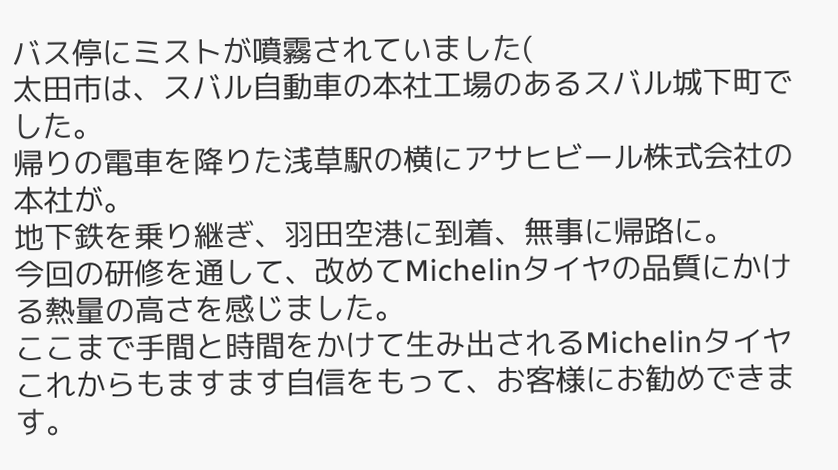バス停にミストが噴霧されていました(
太田市は、スバル自動車の本社工場のあるスバル城下町でした。
帰りの電車を降りた浅草駅の横にアサヒビール株式会社の本社が。
地下鉄を乗り継ぎ、羽田空港に到着、無事に帰路に。
今回の研修を通して、改めてMichelinタイヤの品質にかける熱量の高さを感じました。
ここまで手間と時間をかけて生み出されるMichelinタイヤ
これからもますます自信をもって、お客様にお勧めできます。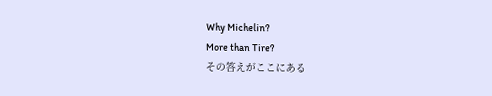Why Michelin?
More than Tire?
その答えがここにある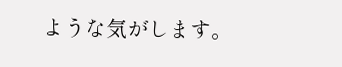ような気がします。